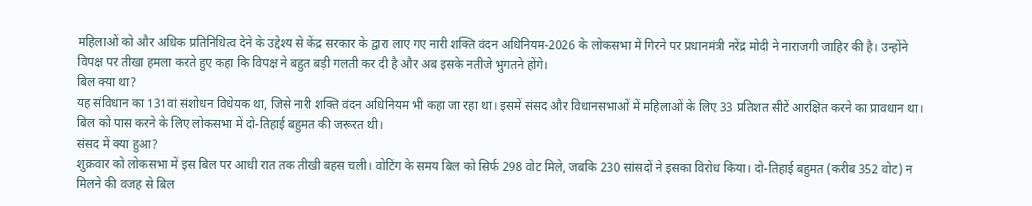महिलाओं को और अधिक प्रतिनिधित्व देने के उद्देश्य से केंद्र सरकार के द्वारा लाए गए नारी शक्ति वंदन अधिनियम-2026 के लोकसभा में गिरने पर प्रधानमंत्री नरेंद्र मोदी ने नाराजगी जाहिर की है। उन्होंने विपक्ष पर तीखा हमला करते हुए कहा कि विपक्ष ने बहुत बड़ी गलती कर दी है और अब इसके नतीजे भुगतने होंगे।
बिल क्या था?
यह संविधान का 131वां संशोधन विधेयक था, जिसे नारी शक्ति वंदन अधिनियम भी कहा जा रहा था। इसमें संसद और विधानसभाओं में महिलाओं के लिए 33 प्रतिशत सीटें आरक्षित करने का प्रावधान था। बिल को पास करने के लिए लोकसभा में दो-तिहाई बहुमत की जरूरत थी।
संसद में क्या हुआ?
शुक्रवार को लोकसभा में इस बिल पर आधी रात तक तीखी बहस चली। वोटिंग के समय बिल को सिर्फ 298 वोट मिले, जबकि 230 सांसदों ने इसका विरोध किया। दो-तिहाई बहुमत (करीब 352 वोट) न मिलने की वजह से बिल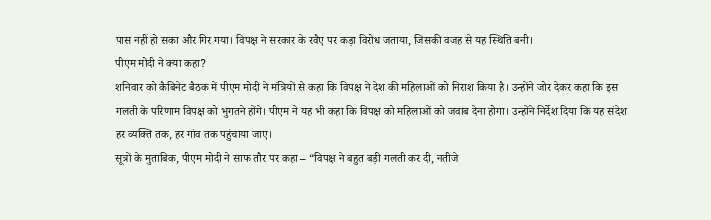पास नहीं हो सका और गिर गया। विपक्ष ने सरकार के रवैए पर कड़ा विरोध जताया, जिसकी वजह से यह स्थिति बनी।
पीएम मोदी ने क्या कहा?
शनिवार को कैबिनेट बैठक में पीएम मोदी ने मंत्रियों से कहा कि विपक्ष ने देश की महिलाओं को निराश किया है। उन्होंने जोर देकर कहा कि इस गलती के परिणाम विपक्ष को भुगतने होंगे। पीएम ने यह भी कहा कि विपक्ष को महिलाओं को जवाब देना होगा। उन्होंने निर्देश दिया कि यह संदेश हर व्यक्ति तक, हर गांव तक पहुंचाया जाए।
सूत्रों के मुताबिक, पीएम मोदी ने साफ तौर पर कहा – “विपक्ष ने बहुत बड़ी गलती कर दी, नतीजे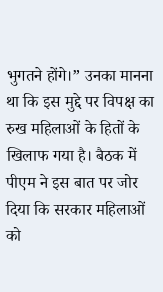भुगतने होंगे।” उनका मानना था कि इस मुद्दे पर विपक्ष का रुख महिलाओं के हितों के खिलाफ गया है। बैठक में पीएम ने इस बात पर जोर दिया कि सरकार महिलाओं को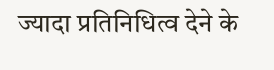ज्यादा प्रतिनिधित्व देने के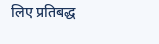लिए प्रतिबद्ध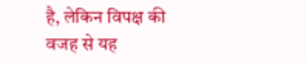है, लेकिन विपक्ष की वजह से यह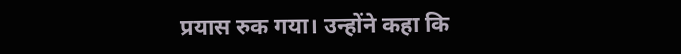प्रयास रुक गया। उन्होंने कहा कि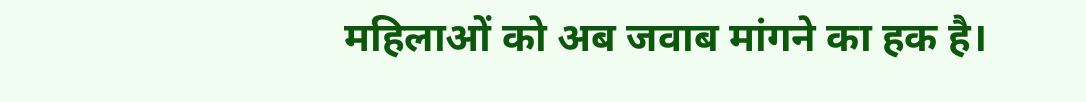महिलाओं को अब जवाब मांगने का हक है।